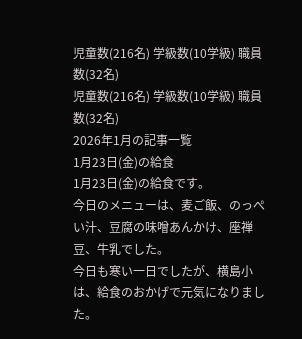児童数(216名) 学級数(10学級) 職員数(32名)
児童数(216名) 学級数(10学級) 職員数(32名)
2026年1月の記事一覧
1月23日(金)の給食
1月23日(金)の給食です。
今日のメニューは、麦ご飯、のっぺい汁、豆腐の味噌あんかけ、座禅豆、牛乳でした。
今日も寒い一日でしたが、横島小は、給食のおかげで元気になりました。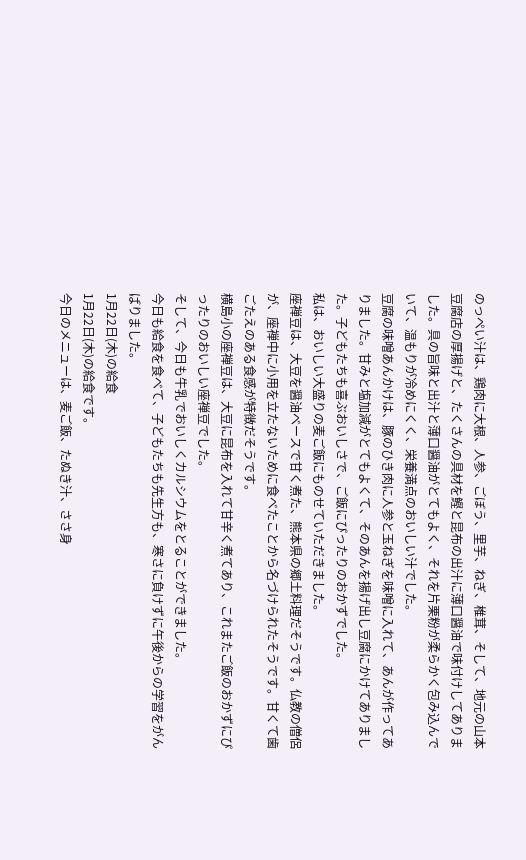のっぺい汁は、鶏肉に大根、人参、ごぼう、里芋、ねぎ、椎茸、そして、地元の山本豆腐店の厚揚げと、たくさんの具材を鰹と昆布の出汁に薄口醤油で味付けしてありました。具の旨味と出汁と薄口醤油がとてもよく、それを片栗粉が柔らかく包み込んでいて、温もりが冷めにくく、栄養満点のおいしい汁でした。
豆腐の味噌あんかけは、豚のひき肉に人参と玉ねぎを味噌に入れて、あんが作ってありました。甘みと塩加減がとてもよくて、そのあんを揚げ出し豆腐にかけてありました。子どもたちも喜ぶおいしさで、ご飯にぴったりのおかずでした。
私は、おいしい大盛りの麦ご飯にものせていただきました。
座禅豆は、大豆を醤油ベースで甘く煮た、熊本県の郷土料理だそうです。仏教の僧侶が、座禅中に小用を立たないために食べたことから名づけられたそうです。甘くて歯ごたえのある食感が特徴だそうです。
横島小の座禅豆は、大豆に昆布を入れて甘辛く煮てあり、これまたご飯のおかずにぴったりのおいしい座禅豆でした。
そして、今日も牛乳でおいしくカルシウムをとることができました。
今日も給食を食べて、子どもたちも先生方も、寒さに負けずに午後からの学習をがんばりました。
1月22日(木)の給食
1月22日(木)の給食です。
今日のメニューは、麦ご飯、たぬき汁、ささ身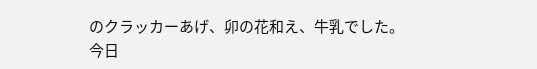のクラッカーあげ、卯の花和え、牛乳でした。
今日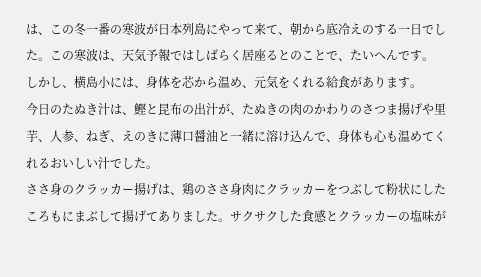は、この冬一番の寒波が日本列島にやって来て、朝から底冷えのする一日でした。この寒波は、天気予報ではしばらく居座るとのことで、たいへんです。
しかし、横島小には、身体を芯から温め、元気をくれる給食があります。
今日のたぬき汁は、鰹と昆布の出汁が、たぬきの肉のかわりのさつま揚げや里芋、人参、ねぎ、えのきに薄口醤油と一緒に溶け込んで、身体も心も温めてくれるおいしい汁でした。
ささ身のクラッカー揚げは、鶏のささ身肉にクラッカーをつぶして粉状にしたころもにまぶして揚げてありました。サクサクした食感とクラッカーの塩味が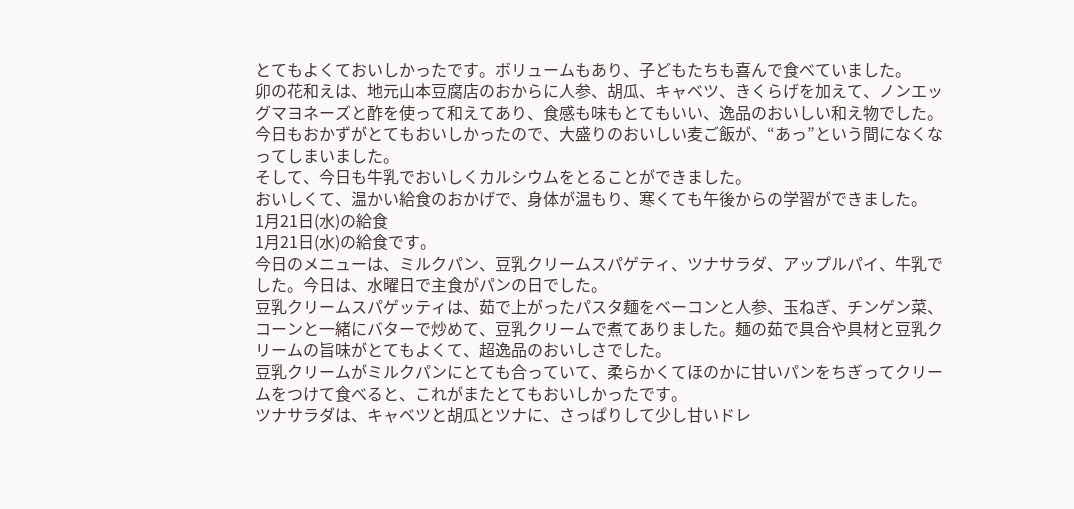とてもよくておいしかったです。ボリュームもあり、子どもたちも喜んで食べていました。
卯の花和えは、地元山本豆腐店のおからに人参、胡瓜、キャベツ、きくらげを加えて、ノンエッグマヨネーズと酢を使って和えてあり、食感も味もとてもいい、逸品のおいしい和え物でした。
今日もおかずがとてもおいしかったので、大盛りのおいしい麦ご飯が、“あっ”という間になくなってしまいました。
そして、今日も牛乳でおいしくカルシウムをとることができました。
おいしくて、温かい給食のおかげで、身体が温もり、寒くても午後からの学習ができました。
1月21日(水)の給食
1月21日(水)の給食です。
今日のメニューは、ミルクパン、豆乳クリームスパゲティ、ツナサラダ、アップルパイ、牛乳でした。今日は、水曜日で主食がパンの日でした。
豆乳クリームスパゲッティは、茹で上がったパスタ麺をベーコンと人参、玉ねぎ、チンゲン菜、コーンと一緒にバターで炒めて、豆乳クリームで煮てありました。麺の茹で具合や具材と豆乳クリームの旨味がとてもよくて、超逸品のおいしさでした。
豆乳クリームがミルクパンにとても合っていて、柔らかくてほのかに甘いパンをちぎってクリームをつけて食べると、これがまたとてもおいしかったです。
ツナサラダは、キャベツと胡瓜とツナに、さっぱりして少し甘いドレ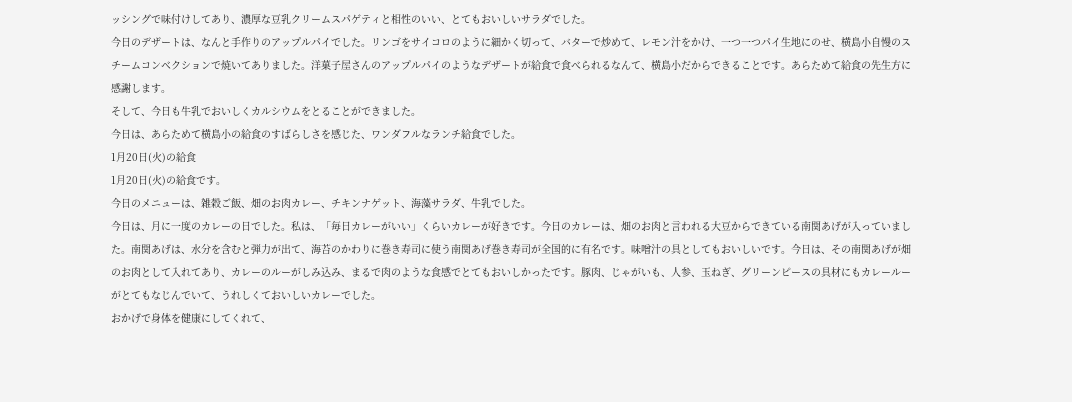ッシングで味付けしてあり、濃厚な豆乳クリームスパゲティと相性のいい、とてもおいしいサラダでした。
今日のデザートは、なんと手作りのアップルパイでした。リンゴをサイコロのように細かく切って、バターで炒めて、レモン汁をかけ、一つ一つパイ生地にのせ、横島小自慢のスチームコンベクションで焼いてありました。洋菓子屋さんのアップルパイのようなデザートが給食で食べられるなんて、横島小だからできることです。あらためて給食の先生方に感謝します。
そして、今日も牛乳でおいしくカルシウムをとることができました。
今日は、あらためて横島小の給食のすばらしさを感じた、ワンダフルなランチ給食でした。
1月20日(火)の給食
1月20日(火)の給食です。
今日のメニューは、雑穀ご飯、畑のお肉カレー、チキンナゲット、海藻サラダ、牛乳でした。
今日は、月に一度のカレーの日でした。私は、「毎日カレーがいい」くらいカレーが好きです。今日のカレーは、畑のお肉と言われる大豆からできている南関あげが入っていました。南関あげは、水分を含むと弾力が出て、海苔のかわりに巻き寿司に使う南関あげ巻き寿司が全国的に有名です。味噌汁の具としてもおいしいです。今日は、その南関あげが畑のお肉として入れてあり、カレーのルーがしみ込み、まるで肉のような食感でとてもおいしかったです。豚肉、じゃがいも、人参、玉ねぎ、グリーンピースの具材にもカレールーがとてもなじんでいて、うれしくておいしいカレーでした。
おかげで身体を健康にしてくれて、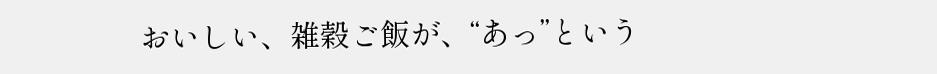おいしい、雑穀ご飯が、“あっ”という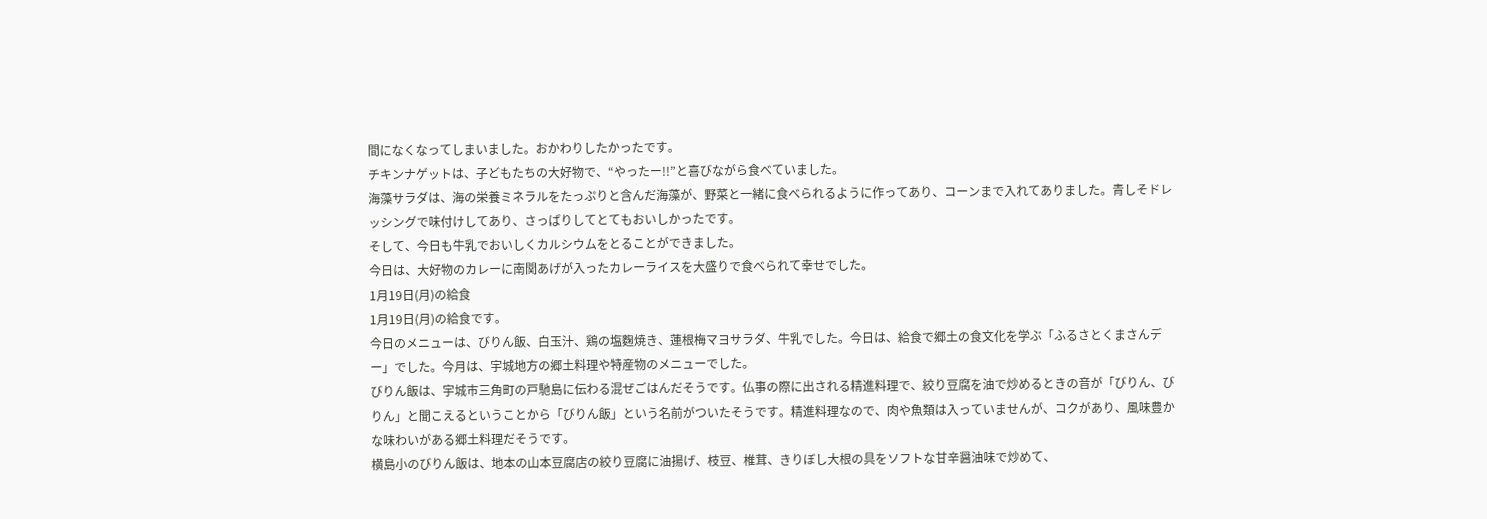間になくなってしまいました。おかわりしたかったです。
チキンナゲットは、子どもたちの大好物で、“やったー!!”と喜びながら食べていました。
海藻サラダは、海の栄養ミネラルをたっぷりと含んだ海藻が、野菜と一緒に食べられるように作ってあり、コーンまで入れてありました。青しそドレッシングで味付けしてあり、さっぱりしてとてもおいしかったです。
そして、今日も牛乳でおいしくカルシウムをとることができました。
今日は、大好物のカレーに南関あげが入ったカレーライスを大盛りで食べられて幸せでした。
1月19日(月)の給食
1月19日(月)の給食です。
今日のメニューは、びりん飯、白玉汁、鶏の塩麴焼き、蓮根梅マヨサラダ、牛乳でした。今日は、給食で郷土の食文化を学ぶ「ふるさとくまさんデー」でした。今月は、宇城地方の郷土料理や特産物のメニューでした。
びりん飯は、宇城市三角町の戸馳島に伝わる混ぜごはんだそうです。仏事の際に出される精進料理で、絞り豆腐を油で炒めるときの音が「びりん、びりん」と聞こえるということから「びりん飯」という名前がついたそうです。精進料理なので、肉や魚類は入っていませんが、コクがあり、風味豊かな味わいがある郷土料理だそうです。
横島小のびりん飯は、地本の山本豆腐店の絞り豆腐に油揚げ、枝豆、椎茸、きりぼし大根の具をソフトな甘辛醤油味で炒めて、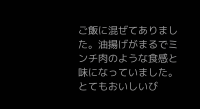ご飯に混ぜてありました。油揚げがまるでミンチ肉のような食感と味になっていました。とてもおいしいび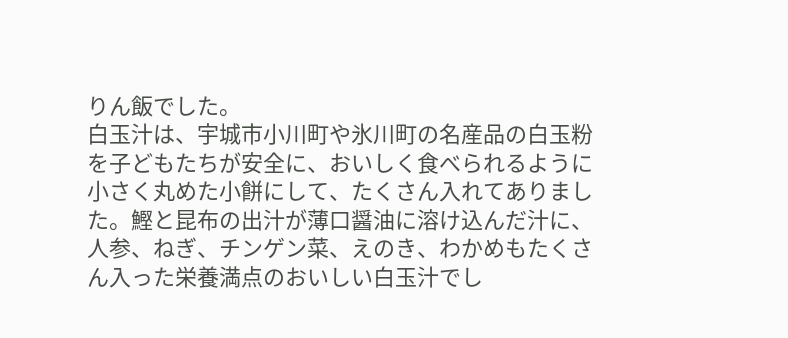りん飯でした。
白玉汁は、宇城市小川町や氷川町の名産品の白玉粉を子どもたちが安全に、おいしく食べられるように小さく丸めた小餅にして、たくさん入れてありました。鰹と昆布の出汁が薄口醤油に溶け込んだ汁に、人参、ねぎ、チンゲン菜、えのき、わかめもたくさん入った栄養満点のおいしい白玉汁でし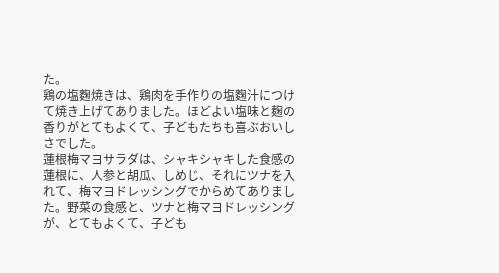た。
鶏の塩麴焼きは、鶏肉を手作りの塩麴汁につけて焼き上げてありました。ほどよい塩味と麹の香りがとてもよくて、子どもたちも喜ぶおいしさでした。
蓮根梅マヨサラダは、シャキシャキした食感の蓮根に、人参と胡瓜、しめじ、それにツナを入れて、梅マヨドレッシングでからめてありました。野菜の食感と、ツナと梅マヨドレッシングが、とてもよくて、子ども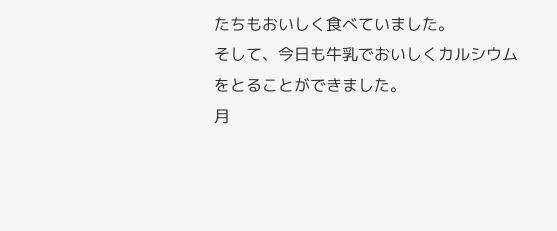たちもおいしく食べていました。
そして、今日も牛乳でおいしくカルシウムをとることができました。
月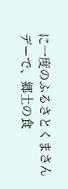に一度のふるさとくまさんデーで、郷土の食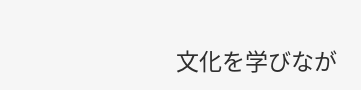文化を学びなが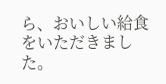ら、おいしい給食をいただきました。